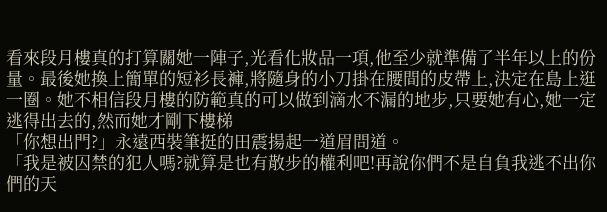看來段月樓真的打算關她一陣子,光看化妝品一項,他至少就準備了半年以上的份量。最後她換上簡單的短衫長褲,將隨身的小刀掛在腰間的皮帶上,決定在島上逛一圈。她不相信段月樓的防範真的可以做到滴水不漏的地步,只要她有心,她一定逃得出去的,然而她才剛下樓梯
「你想出門?」永遠西裝筆挺的田震揚起一道眉問道。
「我是被囚禁的犯人嗎?就算是也有散步的權利吧!再說你們不是自負我逃不出你們的天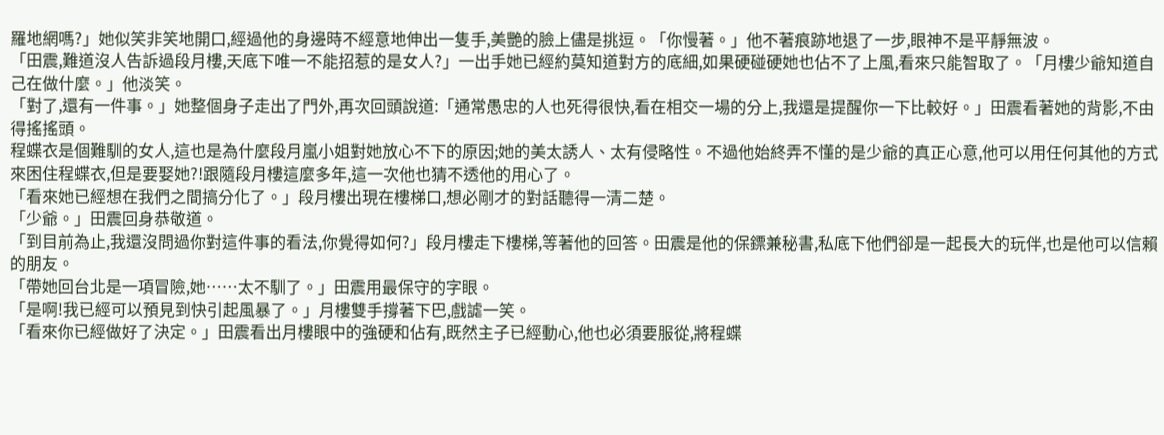羅地網嗎?」她似笑非笑地開口,經過他的身邊時不經意地伸出一隻手,美艷的臉上儘是挑逗。「你慢著。」他不著痕跡地退了一步,眼神不是平靜無波。
「田震,難道沒人告訴過段月樓,天底下唯一不能招惹的是女人?」一出手她已經約莫知道對方的底細,如果硬碰硬她也佔不了上風,看來只能智取了。「月樓少爺知道自己在做什麼。」他淡笑。
「對了,還有一件事。」她整個身子走出了門外,再次回頭說道:「通常愚忠的人也死得很快,看在相交一場的分上,我還是提醒你一下比較好。」田震看著她的背影,不由得搖搖頭。
程蝶衣是個難馴的女人,這也是為什麼段月嵐小姐對她放心不下的原因;她的美太誘人、太有侵略性。不過他始終弄不懂的是少爺的真正心意,他可以用任何其他的方式來困住程蝶衣,但是要娶她?!跟隨段月樓這麼多年,這一次他也猜不透他的用心了。
「看來她已經想在我們之間搞分化了。」段月樓出現在樓梯口,想必剛才的對話聽得一清二楚。
「少爺。」田震回身恭敬道。
「到目前為止,我還沒問過你對這件事的看法,你覺得如何?」段月樓走下樓梯,等著他的回答。田震是他的保鏢兼秘書,私底下他們卻是一起長大的玩伴,也是他可以信賴的朋友。
「帶她回台北是一項冒險,她……太不馴了。」田震用最保守的字眼。
「是啊!我已經可以預見到快引起風暴了。」月樓雙手撐著下巴,戲謔一笑。
「看來你已經做好了決定。」田震看出月樓眼中的強硬和佔有,既然主子已經動心,他也必須要服從,將程蝶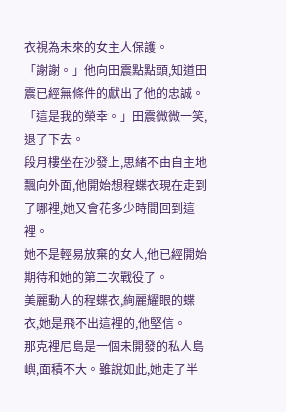衣視為未來的女主人保護。
「謝謝。」他向田震點點頭,知道田震已經無條件的獻出了他的忠誠。
「這是我的榮幸。」田震微微一笑,退了下去。
段月樓坐在沙發上,思緒不由自主地飄向外面,他開始想程蝶衣現在走到了哪裡,她又會花多少時間回到這裡。
她不是輕易放棄的女人,他已經開始期待和她的第二次戰役了。
美麗動人的程蝶衣,絢麗耀眼的蝶衣,她是飛不出這裡的,他堅信。
那克裡尼島是一個未開發的私人島嶼,面積不大。雖說如此,她走了半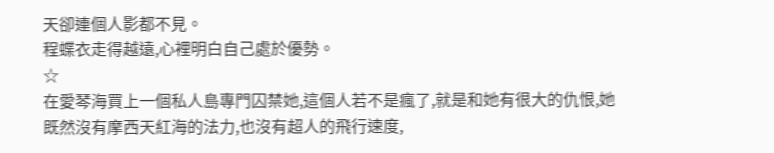天卻連個人影都不見。
程蝶衣走得越遠,心裡明白自己處於優勢。
☆
在愛琴海買上一個私人島專門囚禁她,這個人若不是瘋了,就是和她有很大的仇恨,她既然沒有摩西天紅海的法力,也沒有超人的飛行速度,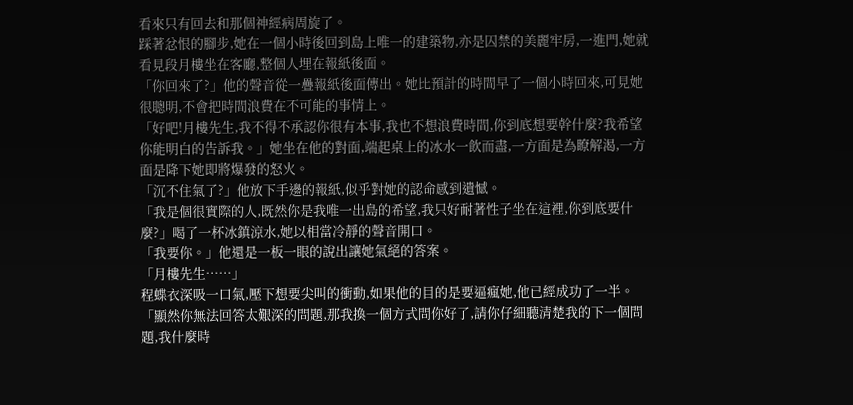看來只有回去和那個神經病周旋了。
踩著忿恨的腳步,她在一個小時後回到島上唯一的建築物,亦是囚禁的美麗牢房,一進門,她就看見段月樓坐在客廳,整個人埋在報紙後面。
「你回來了?」他的聲音從一疊報紙後面傳出。她比預計的時間早了一個小時回來,可見她很聰明,不會把時間浪費在不可能的事情上。
「好吧!月樓先生,我不得不承認你很有本事,我也不想浪費時間,你到底想要幹什麼?我希望你能明白的告訴我。」她坐在他的對面,端起桌上的冰水一飲而盡,一方面是為瞭解渴,一方面是降下她即將爆發的怒火。
「沉不住氣了?」他放下手邊的報紙,似乎對她的認命感到遺憾。
「我是個很實際的人,既然你是我唯一出島的希望,我只好耐著性子坐在這裡,你到底要什麼?」喝了一杯冰鎮涼水,她以相當冷靜的聲音開口。
「我要你。」他還是一板一眼的說出讓她氣絕的答案。
「月樓先生……」
程蝶衣深吸一口氣,壓下想要尖叫的衝動,如果他的目的是要逼瘋她,他已經成功了一半。
「顯然你無法回答太艱深的問題,那我換一個方式問你好了,請你仔細聽清楚我的下一個問題,我什麼時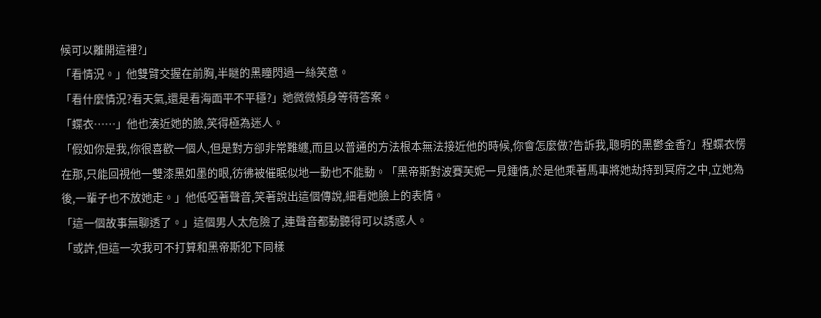候可以離開這裡?」
「看情況。」他雙臂交握在前胸,半瞇的黑瞳閃過一絲笑意。
「看什麼情況?看天氣,還是看海面平不平穩?」她微微傾身等待答案。
「蝶衣……」他也湊近她的臉,笑得極為迷人。
「假如你是我,你很喜歡一個人,但是對方卻非常難纏,而且以普通的方法根本無法接近他的時候,你會怎麼做?告訴我,聰明的黑鬱金香?」程蝶衣愣在那,只能回視他一雙漆黑如墨的眼,彷彿被催眠似地一動也不能動。「黑帝斯對波賽芙妮一見鍾情,於是他乘著馬車將她劫持到冥府之中,立她為後,一輩子也不放她走。」他低啞著聲音,笑著說出這個傳說,細看她臉上的表情。
「這一個故事無聊透了。」這個男人太危險了,連聲音都動聽得可以誘惑人。
「或許,但這一次我可不打算和黑帝斯犯下同樣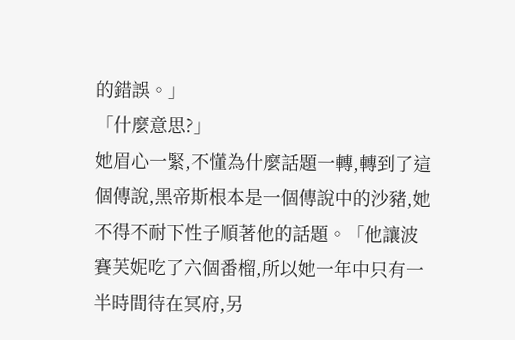的錯誤。」
「什麼意思?」
她眉心一緊,不懂為什麼話題一轉,轉到了這個傳說,黑帝斯根本是一個傳說中的沙豬,她不得不耐下性子順著他的話題。「他讓波賽芙妮吃了六個番榴,所以她一年中只有一半時間待在冥府,另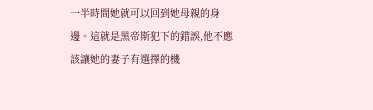一半時間她就可以回到她母親的身邊。這就是黑帝斯犯下的錯誤,他不應該讓她的妻子有選擇的機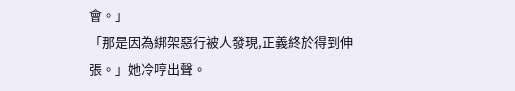會。」
「那是因為綁架惡行被人發現,正義終於得到伸張。」她冷哼出聲。